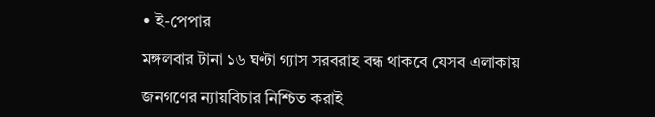• ই-পেপার

মঙ্গলবার টানা ১৬ ঘণ্টা গ্যাস সরবরাহ বন্ধ থাকবে যেসব এলাকায়

জনগণের ন্যায়বিচার নিশ্চিত করাই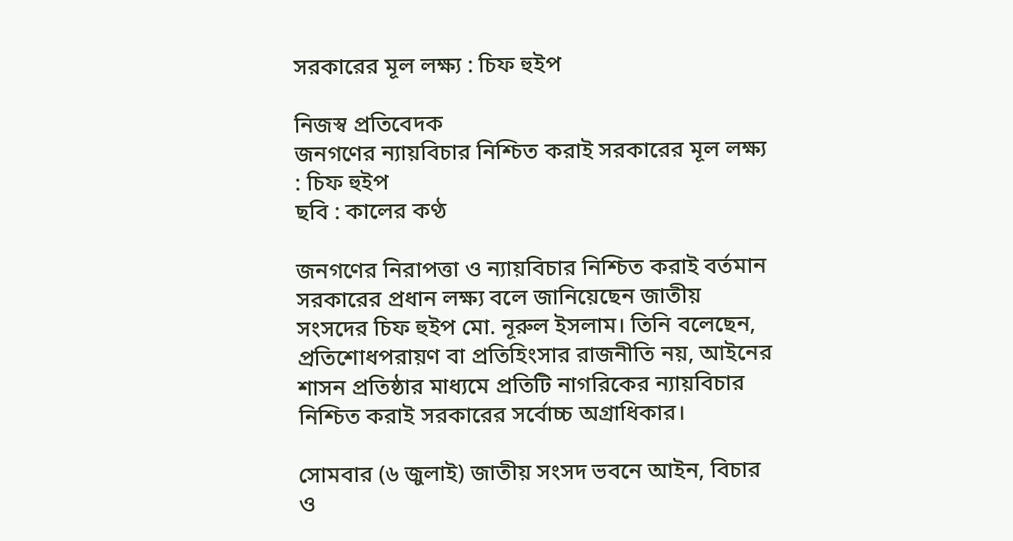সরকারের মূল লক্ষ্য : চিফ হুইপ

নিজস্ব প্রতিবেদক
জনগণের ন্যায়বিচার নিশ্চিত করাই সরকারের মূল লক্ষ্য : চিফ হুইপ
ছবি : কালের কণ্ঠ

জনগণের নিরাপত্তা ও ন্যায়বিচার নিশ্চিত করাই বর্তমান সরকারের প্রধান লক্ষ্য বলে জানিয়েছেন জাতীয় সংসদের চিফ হুইপ মো. নূরুল ইসলাম। তিনি বলেছেন, প্রতিশোধপরায়ণ বা প্রতিহিংসার রাজনীতি নয়, আইনের শাসন প্রতিষ্ঠার মাধ্যমে প্রতিটি নাগরিকের ন্যায়বিচার নিশ্চিত করাই সরকারের সর্বোচ্চ অগ্রাধিকার।

সোমবার (৬ জুলাই) জাতীয় সংসদ ভবনে আইন, বিচার ও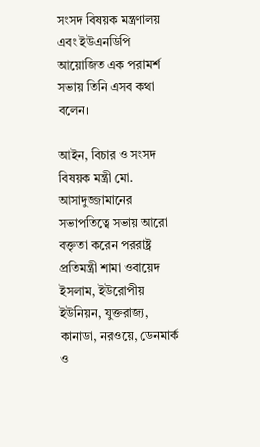সংসদ বিষয়ক মন্ত্রণালয় এবং ইউএনডিপি আয়োজিত এক পরামর্শ সভায় তিনি এসব কথা বলেন।

আইন, বিচার ও সংসদ বিষয়ক মন্ত্রী মো. আসাদুজ্জামানের সভাপতিত্বে সভায় আরো বক্তৃতা করেন পররাষ্ট্র প্রতিমন্ত্রী শামা ওবায়েদ ইসলাম, ইউরোপীয় ইউনিয়ন, যুক্তরাজ্য, কানাডা, নরওয়ে, ডেনমার্ক ও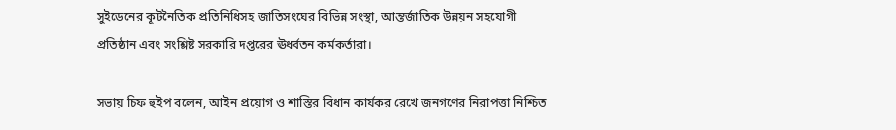সুইডেনের কূটনৈতিক প্রতিনিধিসহ জাতিসংঘের বিভিন্ন সংস্থা, আন্তর্জাতিক উন্নয়ন সহযোগী প্রতিষ্ঠান এবং সংশ্লিষ্ট সরকারি দপ্তরের ঊর্ধ্বতন কর্মকর্তারা।

সভায় চিফ হুইপ বলেন, আইন প্রয়োগ ও শাস্তির বিধান কার্যকর রেখে জনগণের নিরাপত্তা নিশ্চিত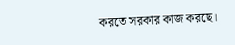করতে সরকার কাজ করছে।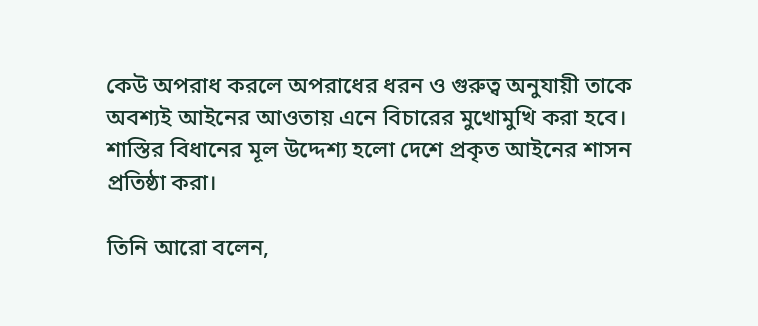কেউ অপরাধ করলে অপরাধের ধরন ও গুরুত্ব অনুযায়ী তাকে অবশ্যই আইনের আওতায় এনে বিচারের মুখোমুখি করা হবে। শাস্তির বিধানের মূল উদ্দেশ্য হলো দেশে প্রকৃত আইনের শাসন প্রতিষ্ঠা করা।

তিনি আরো বলেন,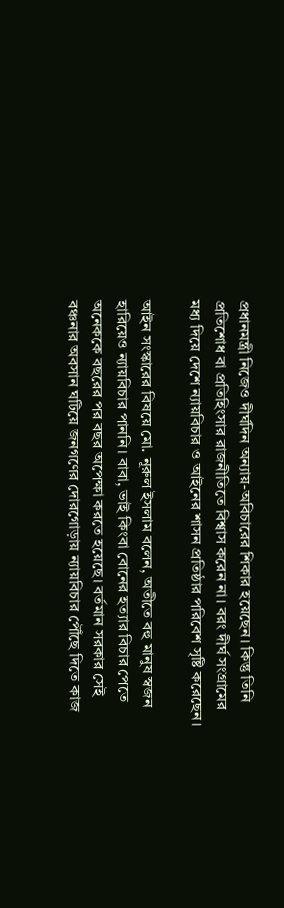প্রধানমন্ত্রী নিজেও দীর্ঘদিন অন্যায়-অবিচারের শিকার হয়েছেন। কিন্তু তিনি প্রতিশোধ বা প্রতিহিংসার রাজনীতিতে বিশ্বাস করেন না। বরং দীর্ঘ সংগ্রামের মধ্য দিয়ে দেশে ন্যায়বিচার ও আইনের শাসন প্রতিষ্ঠার পরিবেশ সৃষ্টি করেছেন।

আইন সংস্কারের বিষয়ে মো. নূরুল ইসলাম বলেন, অতীতে বহু মানুষ স্বজন হারিয়েও ন্যায়বিচার পাননি। বাবা, ভাই কিংবা বোনের হত্যার বিচার পেতে অনেককে বছরের পর বছর অপেক্ষা করতে হয়েছে। বর্তমান সরকার সেই বঞ্চনার অবসান ঘটিয়ে জনগণের দোরগোড়ায় ন্যায়বিচার পৌঁছে দিতে কাজ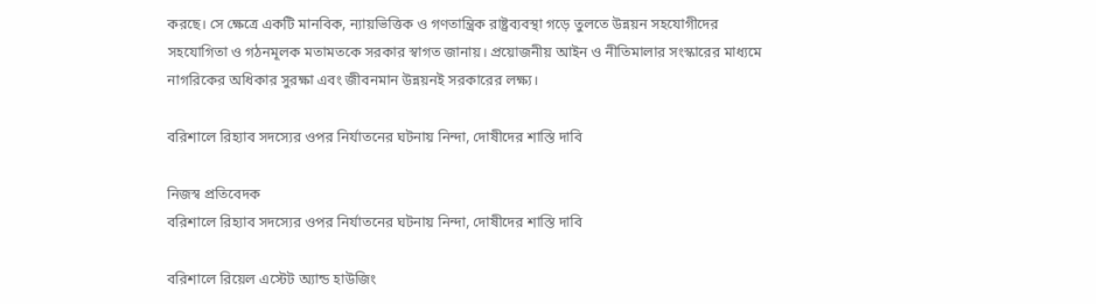করছে। সে ক্ষেত্রে একটি মানবিক, ন্যায়ভিত্তিক ও গণতান্ত্রিক রাষ্ট্রব্যবস্থা গড়ে তুলতে উন্নয়ন সহযোগীদের সহযোগিতা ও গঠনমূলক মতামতকে সরকার স্বাগত জানায়। প্রয়োজনীয় আইন ও নীতিমালার সংস্কারের মাধ্যমে নাগরিকের অধিকার সুরক্ষা এবং জীবনমান উন্নয়নই সরকারের লক্ষ্য।

বরিশালে রিহ্যাব সদস্যের ওপর নির্যাতনের ঘটনায় নিন্দা, দোষীদের শাস্তি দাবি

নিজস্ব প্রতিবেদক
বরিশালে রিহ্যাব সদস্যের ওপর নির্যাতনের ঘটনায় নিন্দা, দোষীদের শাস্তি দাবি

বরিশালে রিয়েল এস্টেট অ্যান্ড হাউজিং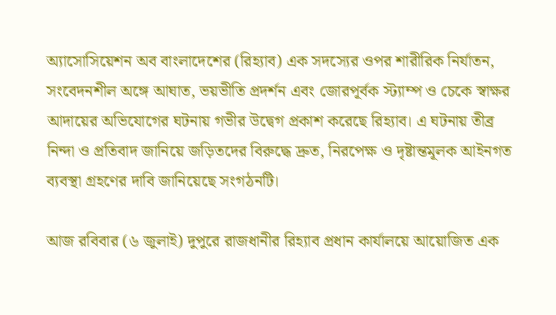অ্যাসোসিয়েশন অব বাংলাদেশের (রিহ্যাব) এক সদস্যের ওপর শারীরিক নির্যাতন, সংবেদনশীল অঙ্গে আঘাত, ভয়ভীতি প্রদর্শন এবং জোরপূর্বক স্ট্যাম্প ও চেকে স্বাক্ষর আদায়ের অভিযোগের ঘটনায় গভীর উদ্বেগ প্রকাশ করেছে রিহ্যাব। এ ঘটনায় তীব্র নিন্দা ও প্রতিবাদ জানিয়ে জড়িতদের বিরুদ্ধে দ্রুত, নিরপেক্ষ ও দৃষ্টান্তমূলক আইনগত ব্যবস্থা গ্রহণের দাবি জানিয়েছে সংগঠনটি।

আজ রবিবার (৬ জুলাই) দুপুরে রাজধানীর রিহ্যাব প্রধান কার্যালয়ে আয়োজিত এক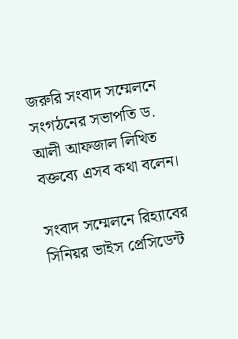জরুরি সংবাদ সম্মেলনে সংগঠনের সভাপতি ড. আলী আফজাল লিখিত বক্তব্যে এসব কথা বলেন।

সংবাদ সম্মেলনে রিহ্যাবের সিনিয়র ভাইস প্রেসিডেন্ট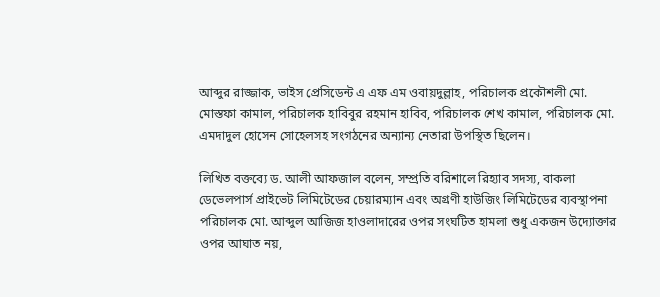আব্দুর রাজ্জাক, ভাইস প্রেসিডেন্ট এ এফ এম ওবায়দুল্লাহ, পরিচালক প্রকৌশলী মো. মোস্তফা কামাল, পরিচালক হাবিবুর রহমান হাবিব, পরিচালক শেখ কামাল, পরিচালক মো. এমদাদুল হোসেন সোহেলসহ সংগঠনের অন্যান্য নেতারা উপস্থিত ছিলেন।

লিখিত বক্তব্যে ড. আলী আফজাল বলেন, সম্প্রতি বরিশালে রিহ্যাব সদস্য, বাকলা ডেভেলপার্স প্রাইভেট লিমিটেডের চেয়ারম্যান এবং অগ্রণী হাউজিং লিমিটেডের ব্যবস্থাপনা পরিচালক মো. আব্দুল আজিজ হাওলাদারের ওপর সংঘটিত হামলা শুধু একজন উদ্যোক্তার ওপর আঘাত নয়,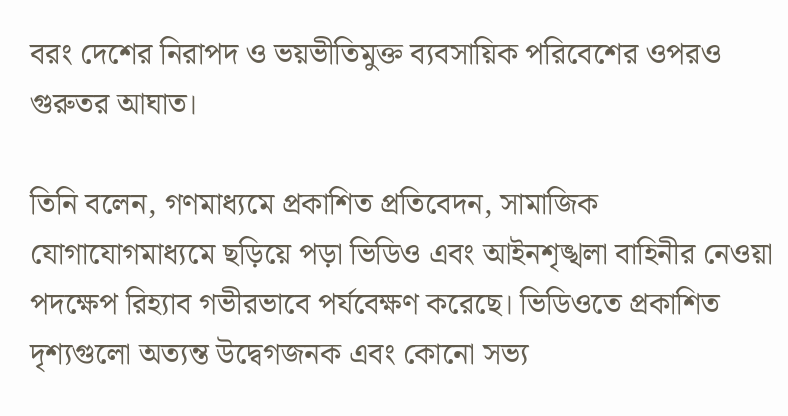বরং দেশের নিরাপদ ও ভয়ভীতিমুক্ত ব্যবসায়িক পরিবেশের ওপরও গুরুতর আঘাত।

তিনি বলেন, গণমাধ্যমে প্রকাশিত প্রতিবেদন, সামাজিক যোগাযোগমাধ্যমে ছড়িয়ে পড়া ভিডিও এবং আইনশৃঙ্খলা বাহিনীর নেওয়া পদক্ষেপ রিহ্যাব গভীরভাবে পর্যবেক্ষণ করেছে। ভিডিওতে প্রকাশিত দৃশ্যগুলো অত্যন্ত উদ্বেগজনক এবং কোনো সভ্য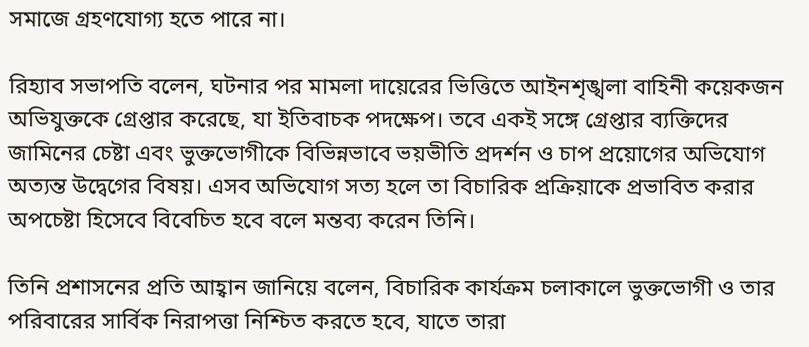সমাজে গ্রহণযোগ্য হতে পারে না।

রিহ্যাব সভাপতি বলেন, ঘটনার পর মামলা দায়েরের ভিত্তিতে আইনশৃঙ্খলা বাহিনী কয়েকজন অভিযুক্তকে গ্রেপ্তার করেছে, যা ইতিবাচক পদক্ষেপ। তবে একই সঙ্গে গ্রেপ্তার ব্যক্তিদের জামিনের চেষ্টা এবং ভুক্তভোগীকে বিভিন্নভাবে ভয়ভীতি প্রদর্শন ও চাপ প্রয়োগের অভিযোগ অত্যন্ত উদ্বেগের বিষয়। এসব অভিযোগ সত্য হলে তা বিচারিক প্রক্রিয়াকে প্রভাবিত করার অপচেষ্টা হিসেবে বিবেচিত হবে বলে মন্তব্য করেন তিনি।

তিনি প্রশাসনের প্রতি আহ্বান জানিয়ে বলেন, বিচারিক কার্যক্রম চলাকালে ভুক্তভোগী ও তার পরিবারের সার্বিক নিরাপত্তা নিশ্চিত করতে হবে, যাতে তারা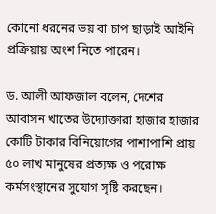কোনো ধরনের ভয় বা চাপ ছাড়াই আইনি প্রক্রিয়ায় অংশ নিতে পারেন।

ড. আলী আফজাল বলেন, দেশের আবাসন খাতের উদ্যোক্তারা হাজার হাজার কোটি টাকার বিনিয়োগের পাশাপাশি প্রায় ৫০ লাখ মানুষের প্রত্যক্ষ ও পরোক্ষ কর্মসংস্থানের সুযোগ সৃষ্টি করছেন।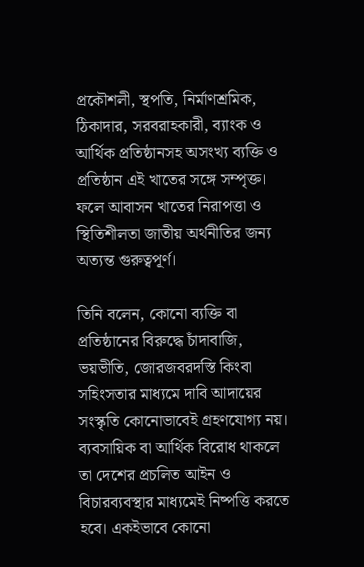প্রকৌশলী, স্থপতি, নির্মাণশ্রমিক, ঠিকাদার, সরবরাহকারী, ব্যাংক ও আর্থিক প্রতিষ্ঠানসহ অসংখ্য ব্যক্তি ও প্রতিষ্ঠান এই খাতের সঙ্গে সম্পৃক্ত। ফলে আবাসন খাতের নিরাপত্তা ও স্থিতিশীলতা জাতীয় অর্থনীতির জন্য অত্যন্ত গুরুত্বপূর্ণ।

তিনি বলেন, কোনো ব্যক্তি বা প্রতিষ্ঠানের বিরুদ্ধে চাঁদাবাজি, ভয়ভীতি, জোরজবরদস্তি কিংবা সহিংসতার মাধ্যমে দাবি আদায়ের সংস্কৃতি কোনোভাবেই গ্রহণযোগ্য নয়। ব্যবসায়িক বা আর্থিক বিরোধ থাকলে তা দেশের প্রচলিত আইন ও বিচারব্যবস্থার মাধ্যমেই নিষ্পত্তি করতে হবে। একইভাবে কোনো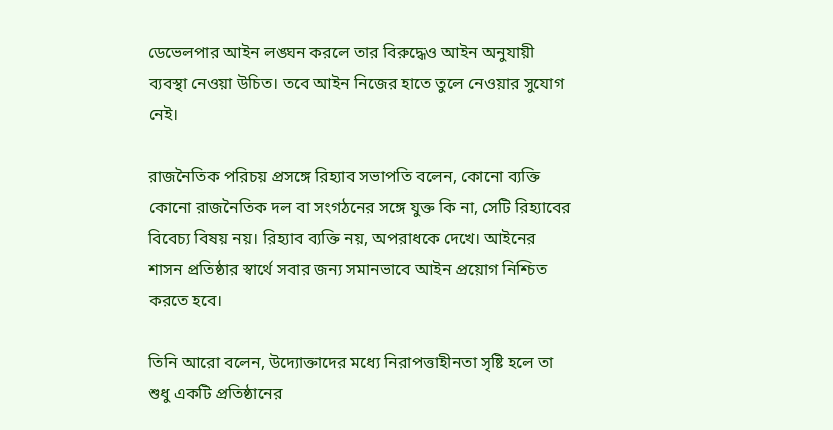ডেভেলপার আইন লঙ্ঘন করলে তার বিরুদ্ধেও আইন অনুযায়ী ব্যবস্থা নেওয়া উচিত। তবে আইন নিজের হাতে তুলে নেওয়ার সুযোগ নেই।

রাজনৈতিক পরিচয় প্রসঙ্গে রিহ্যাব সভাপতি বলেন, কোনো ব্যক্তি কোনো রাজনৈতিক দল বা সংগঠনের সঙ্গে যুক্ত কি না, সেটি রিহ্যাবের বিবেচ্য বিষয় নয়। রিহ্যাব ব্যক্তি নয়, অপরাধকে দেখে। আইনের শাসন প্রতিষ্ঠার স্বার্থে সবার জন্য সমানভাবে আইন প্রয়োগ নিশ্চিত করতে হবে।

তিনি আরো বলেন, উদ্যোক্তাদের মধ্যে নিরাপত্তাহীনতা সৃষ্টি হলে তা শুধু একটি প্রতিষ্ঠানের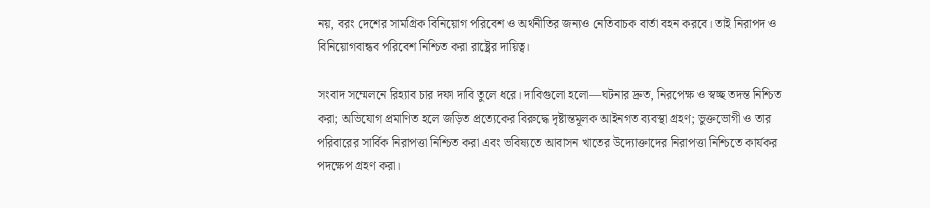নয়, বরং দেশের সামগ্রিক বিনিয়োগ পরিবেশ ও অর্থনীতির জন্যও নেতিবাচক বার্তা বহন করবে। তাই নিরাপদ ও বিনিয়োগবান্ধব পরিবেশ নিশ্চিত করা রাষ্ট্রের দায়িত্ব।

সংবাদ সম্মেলনে রিহ্যাব চার দফা দাবি তুলে ধরে। দাবিগুলো হলো—ঘটনার দ্রুত, নিরপেক্ষ ও স্বচ্ছ তদন্ত নিশ্চিত করা; অভিযোগ প্রমাণিত হলে জড়িত প্রত্যেকের বিরুদ্ধে দৃষ্টান্তমূলক আইনগত ব্যবস্থা গ্রহণ; ভুক্তভোগী ও তার পরিবারের সার্বিক নিরাপত্তা নিশ্চিত করা এবং ভবিষ্যতে আবাসন খাতের উদ্যোক্তাদের নিরাপত্তা নিশ্চিতে কার্যকর পদক্ষেপ গ্রহণ করা।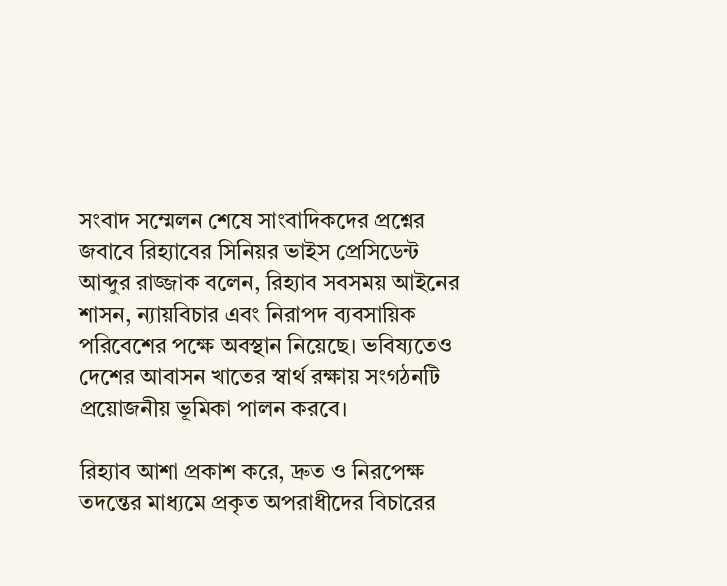সংবাদ সম্মেলন শেষে সাংবাদিকদের প্রশ্নের জবাবে রিহ্যাবের সিনিয়র ভাইস প্রেসিডেন্ট আব্দুর রাজ্জাক বলেন, রিহ্যাব সবসময় আইনের শাসন, ন্যায়বিচার এবং নিরাপদ ব্যবসায়িক পরিবেশের পক্ষে অবস্থান নিয়েছে। ভবিষ্যতেও দেশের আবাসন খাতের স্বার্থ রক্ষায় সংগঠনটি প্রয়োজনীয় ভূমিকা পালন করবে।

রিহ্যাব আশা প্রকাশ করে, দ্রুত ও নিরপেক্ষ তদন্তের মাধ্যমে প্রকৃত অপরাধীদের বিচারের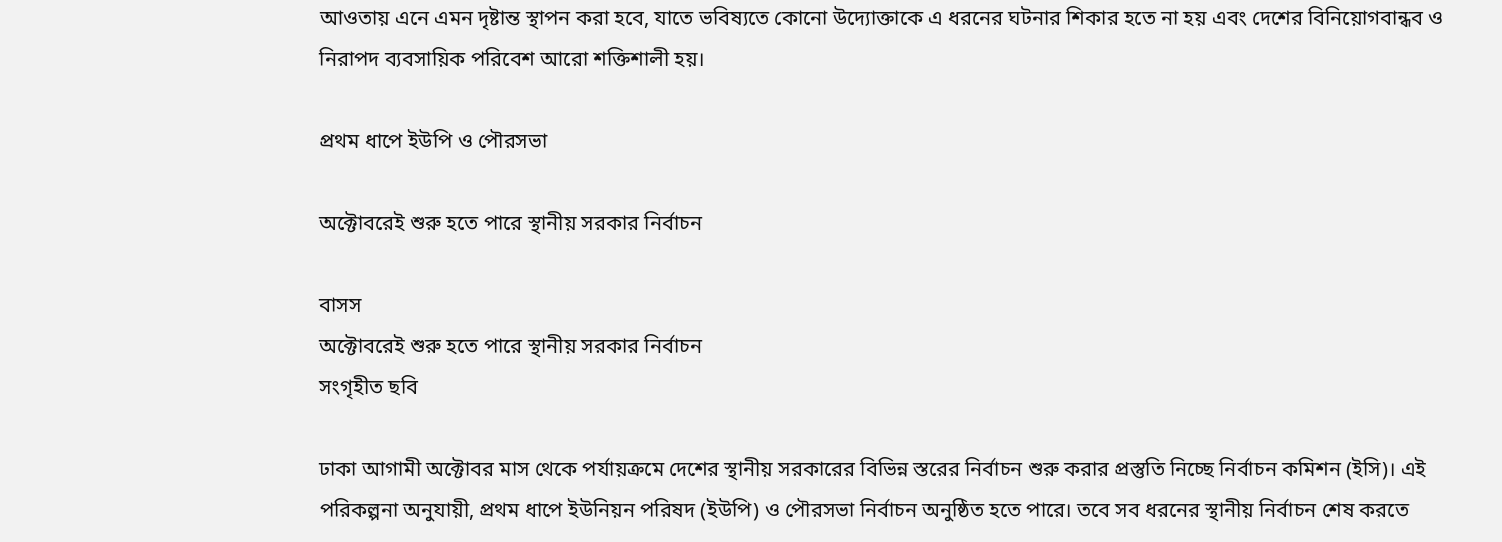আওতায় এনে এমন দৃষ্টান্ত স্থাপন করা হবে, যাতে ভবিষ্যতে কোনো উদ্যোক্তাকে এ ধরনের ঘটনার শিকার হতে না হয় এবং দেশের বিনিয়োগবান্ধব ও নিরাপদ ব্যবসায়িক পরিবেশ আরো শক্তিশালী হয়।

প্রথম ধাপে ইউপি ও পৌরসভা

অক্টোবরেই শুরু হতে পারে স্থানীয় সরকার নির্বাচন

বাসস
অক্টোবরেই শুরু হতে পারে স্থানীয় সরকার নির্বাচন
সংগৃহীত ছবি

ঢাকা আগামী অক্টোবর মাস থেকে পর্যায়ক্রমে দেশের স্থানীয় সরকারের বিভিন্ন স্তরের নির্বাচন শুরু করার প্রস্তুতি নিচ্ছে নির্বাচন কমিশন (ইসি)। এই পরিকল্পনা অনুযায়ী, প্রথম ধাপে ইউনিয়ন পরিষদ (ইউপি) ও পৌরসভা নির্বাচন অনুষ্ঠিত হতে পারে। তবে সব ধরনের স্থানীয় নির্বাচন শেষ করতে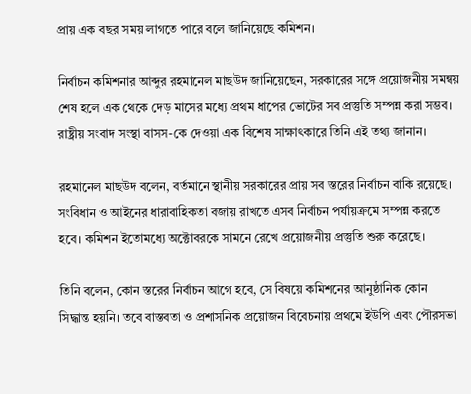প্রায় এক বছর সময় লাগতে পারে বলে জানিয়েছে কমিশন।

নির্বাচন কমিশনার আব্দুর রহমানেল মাছউদ জানিয়েছেন, সরকারের সঙ্গে প্রয়োজনীয় সমন্বয় শেষ হলে এক থেকে দেড় মাসের মধ্যে প্রথম ধাপের ভোটের সব প্রস্তুতি সম্পন্ন করা সম্ভব। রাষ্ট্রীয় সংবাদ সংস্থা বাসস-কে দেওয়া এক বিশেষ সাক্ষাৎকারে তিনি এই তথ্য জানান।

রহমানেল মাছউদ বলেন, বর্তমানে স্থানীয় সরকারের প্রায় সব স্তরের নির্বাচন বাকি রয়েছে। সংবিধান ও আইনের ধারাবাহিকতা বজায় রাখতে এসব নির্বাচন পর্যায়ক্রমে সম্পন্ন করতে হবে। কমিশন ইতোমধ্যে অক্টোবরকে সামনে রেখে প্রয়োজনীয় প্রস্তুতি শুরু করেছে।

তিনি বলেন, কোন স্তরের নির্বাচন আগে হবে, সে বিষয়ে কমিশনের আনুষ্ঠানিক কোন সিদ্ধান্ত হয়নি। তবে বাস্তবতা ও প্রশাসনিক প্রয়োজন বিবেচনায় প্রথমে ইউপি এবং পৌরসভা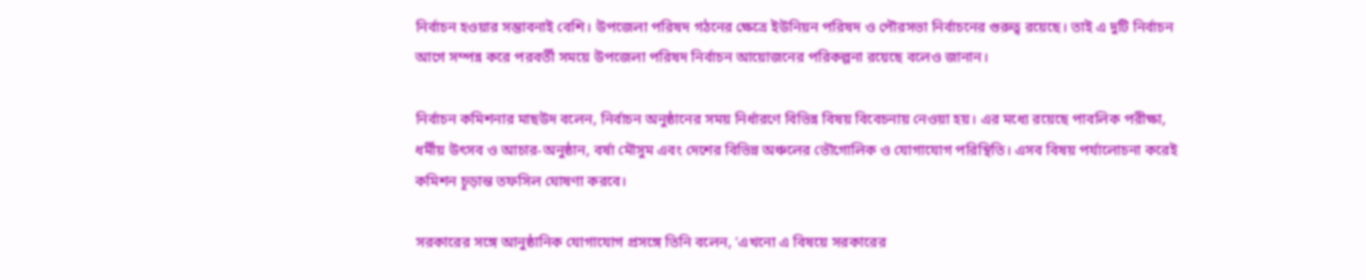নির্বাচন হওয়ার সম্ভাবনাই বেশি। উপজেলা পরিষদ গঠনের ক্ষেত্রে ইউনিয়ন পরিষদ ও পৌরসভা নির্বাচনের গুরুত্ব রয়েছে। তাই এ দুটি নির্বাচন আগে সম্পন্ন করে পরবর্তী সময়ে উপজেলা পরিষদ নির্বাচন আয়োজনের পরিকল্পনা রয়েছে বলেও জানান।

নির্বাচন কমিশনার মাছউদ বলেন, নির্বাচন অনুষ্ঠানের সময় নির্ধারণে বিভিন্ন বিষয় বিবেচনায় নেওয়া হয়। এর মধ্যে রয়েছে পাবলিক পরীক্ষা, ধর্মীয় উৎসব ও আচার-অনুষ্ঠান, বর্ষা মৌসুম এবং দেশের বিভিন্ন অঞ্চলের ভৌগোলিক ও যোগাযোগ পরিস্থিতি। এসব বিষয় পর্যালোচনা করেই কমিশন চূড়ান্ত তফসিল ঘোষণা করবে।

সরকারের সঙ্গে আনুষ্ঠানিক যোগাযোগ প্রসঙ্গে তিনি বলেন, ‘এখনো এ বিষয়ে সরকারের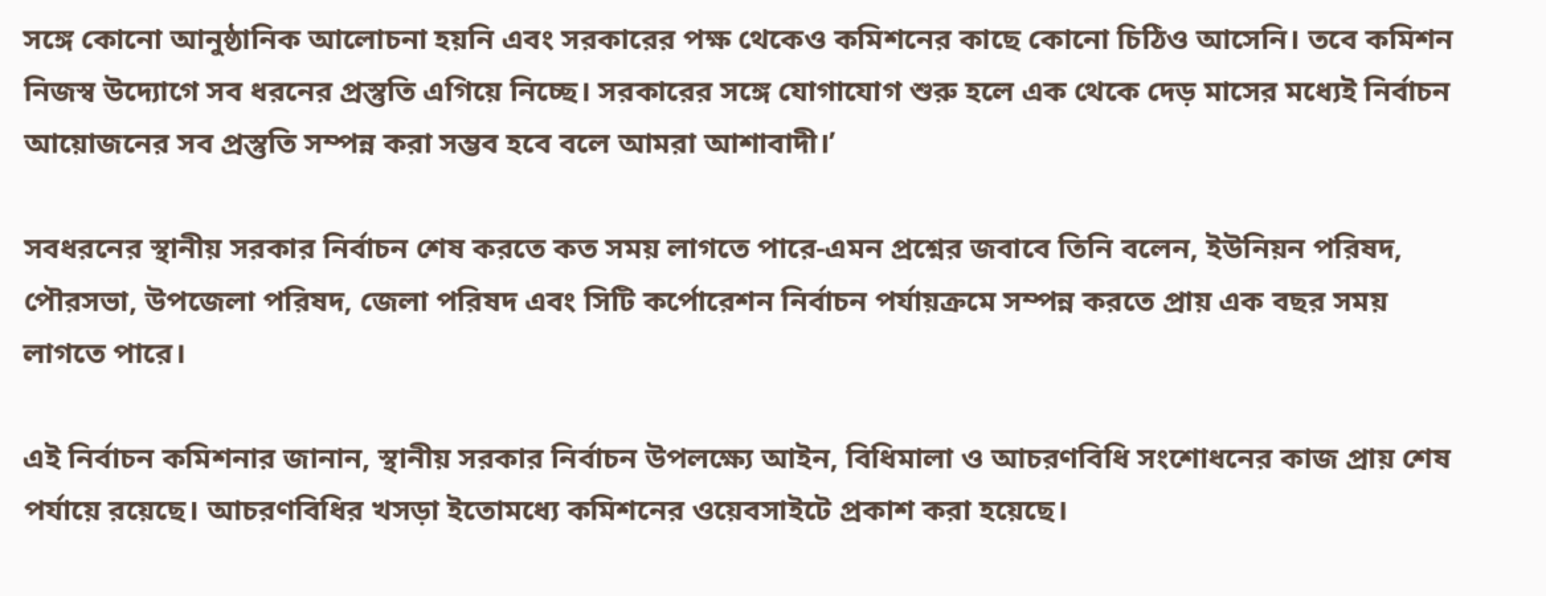সঙ্গে কোনো আনুষ্ঠানিক আলোচনা হয়নি এবং সরকারের পক্ষ থেকেও কমিশনের কাছে কোনো চিঠিও আসেনি। তবে কমিশন নিজস্ব উদ্যোগে সব ধরনের প্রস্তুতি এগিয়ে নিচ্ছে। সরকারের সঙ্গে যোগাযোগ শুরু হলে এক থেকে দেড় মাসের মধ্যেই নির্বাচন আয়োজনের সব প্রস্তুতি সম্পন্ন করা সম্ভব হবে বলে আমরা আশাবাদী।’

সবধরনের স্থানীয় সরকার নির্বাচন শেষ করতে কত সময় লাগতে পারে-এমন প্রশ্নের জবাবে তিনি বলেন, ইউনিয়ন পরিষদ, পৌরসভা, উপজেলা পরিষদ, জেলা পরিষদ এবং সিটি কর্পোরেশন নির্বাচন পর্যায়ক্রমে সম্পন্ন করতে প্রায় এক বছর সময় লাগতে পারে।

এই নির্বাচন কমিশনার জানান, স্থানীয় সরকার নির্বাচন উপলক্ষ্যে আইন, বিধিমালা ও আচরণবিধি সংশোধনের কাজ প্রায় শেষ পর্যায়ে রয়েছে। আচরণবিধির খসড়া ইতোমধ্যে কমিশনের ওয়েবসাইটে প্রকাশ করা হয়েছে।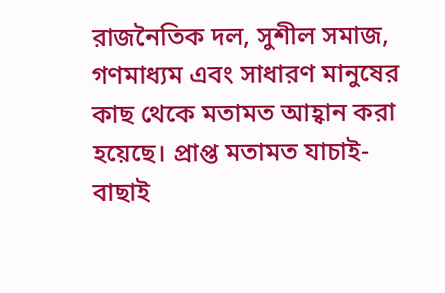রাজনৈতিক দল, সুশীল সমাজ, গণমাধ্যম এবং সাধারণ মানুষের কাছ থেকে মতামত আহ্বান করা হয়েছে। প্রাপ্ত মতামত যাচাই-বাছাই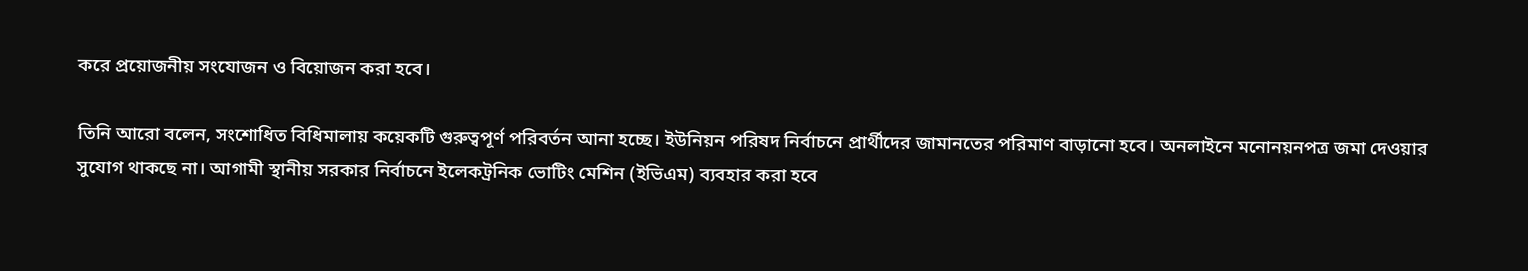করে প্রয়োজনীয় সংযোজন ও বিয়োজন করা হবে।

তিনি আরো বলেন, সংশোধিত বিধিমালায় কয়েকটি গুরুত্বপূর্ণ পরিবর্তন আনা হচ্ছে। ইউনিয়ন পরিষদ নির্বাচনে প্রার্থীদের জামানতের পরিমাণ বাড়ানো হবে। অনলাইনে মনোনয়নপত্র জমা দেওয়ার সুযোগ থাকছে না। আগামী স্থানীয় সরকার নির্বাচনে ইলেকট্রনিক ভোটিং মেশিন (ইভিএম) ব্যবহার করা হবে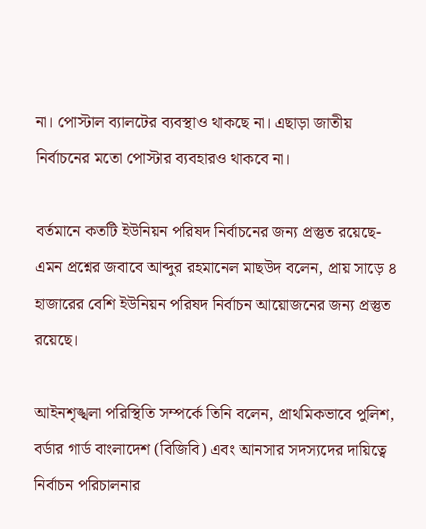না। পোস্টাল ব্যালটের ব্যবস্থাও থাকছে না। এছাড়া জাতীয় নির্বাচনের মতো পোস্টার ব্যবহারও থাকবে না।

বর্তমানে কতটি ইউনিয়ন পরিষদ নির্বাচনের জন্য প্রস্তুত রয়েছে- এমন প্রশ্নের জবাবে আব্দুর রহমানেল মাছউদ বলেন, প্রায় সাড়ে ৪ হাজারের বেশি ইউনিয়ন পরিষদ নির্বাচন আয়োজনের জন্য প্রস্তুত রয়েছে।

আইনশৃঙ্খলা পরিস্থিতি সম্পর্কে তিনি বলেন, প্রাথমিকভাবে পুলিশ, বর্ডার গার্ড বাংলাদেশ (বিজিবি) এবং আনসার সদস্যদের দায়িত্বে নির্বাচন পরিচালনার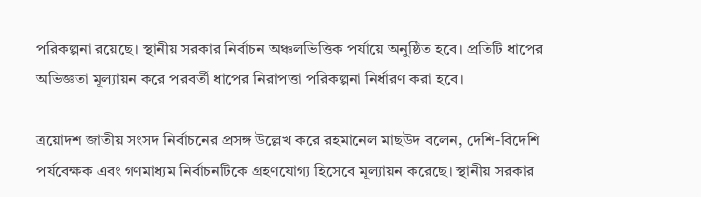পরিকল্পনা রয়েছে। স্থানীয় সরকার নির্বাচন অঞ্চলভিত্তিক পর্যায়ে অনুষ্ঠিত হবে। প্রতিটি ধাপের অভিজ্ঞতা মূল্যায়ন করে পরবর্তী ধাপের নিরাপত্তা পরিকল্পনা নির্ধারণ করা হবে।

ত্রয়োদশ জাতীয় সংসদ নির্বাচনের প্রসঙ্গ উল্লেখ করে রহমানেল মাছউদ বলেন, দেশি-বিদেশি পর্যবেক্ষক এবং গণমাধ্যম নির্বাচনটিকে গ্রহণযোগ্য হিসেবে মূল্যায়ন করেছে। স্থানীয় সরকার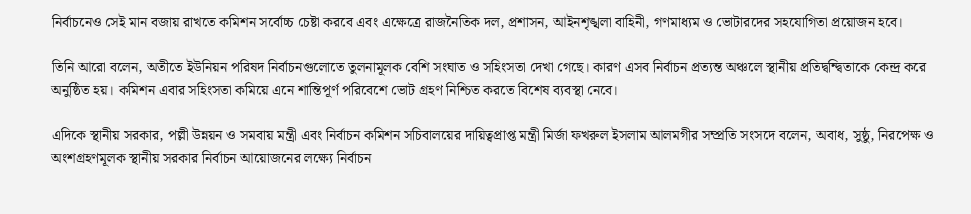নির্বাচনেও সেই মান বজায় রাখতে কমিশন সর্বোচ্চ চেষ্টা করবে এবং এক্ষেত্রে রাজনৈতিক দল, প্রশাসন, আইনশৃঙ্খলা বাহিনী, গণমাধ্যম ও ভোটারদের সহযোগিতা প্রয়োজন হবে।

তিনি আরো বলেন, অতীতে ইউনিয়ন পরিষদ নির্বাচনগুলোতে তুলনামূলক বেশি সংঘাত ও সহিংসতা দেখা গেছে। কারণ এসব নির্বাচন প্রত্যন্ত অঞ্চলে স্থানীয় প্রতিদ্বন্দ্বিতাকে কেন্দ্র করে অনুষ্ঠিত হয়। কমিশন এবার সহিংসতা কমিয়ে এনে শান্তিপূর্ণ পরিবেশে ভোট গ্রহণ নিশ্চিত করতে বিশেষ ব্যবস্থা নেবে।

এদিকে স্থানীয় সরকার, পল্লী উন্নয়ন ও সমবায় মন্ত্রী এবং নির্বাচন কমিশন সচিবালয়ের দায়িত্বপ্রাপ্ত মন্ত্রী মির্জা ফখরুল ইসলাম আলমগীর সম্প্রতি সংসদে বলেন, অবাধ, সুষ্ঠু, নিরপেক্ষ ও অংশগ্রহণমূলক স্থানীয় সরকার নির্বাচন আয়োজনের লক্ষ্যে নির্বাচন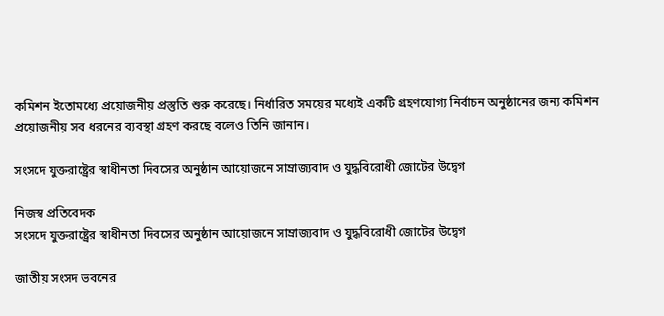কমিশন ইতোমধ্যে প্রয়োজনীয় প্রস্তুতি শুরু করেছে। নির্ধারিত সময়ের মধ্যেই একটি গ্রহণযোগ্য নির্বাচন অনুষ্ঠানের জন্য কমিশন প্রয়োজনীয় সব ধরনের ব্যবস্থা গ্রহণ করছে বলেও তিনি জানান।

সংসদে যুক্তরাষ্ট্রের স্বাধীনতা দিবসের অনুষ্ঠান আয়োজনে সাম্রাজ্যবাদ ও যুদ্ধবিরোধী জোটের উদ্বেগ

নিজস্ব প্রতিবেদক
সংসদে যুক্তরাষ্ট্রের স্বাধীনতা দিবসের অনুষ্ঠান আয়োজনে সাম্রাজ্যবাদ ও যুদ্ধবিরোধী জোটের উদ্বেগ

জাতীয় সংসদ ভবনের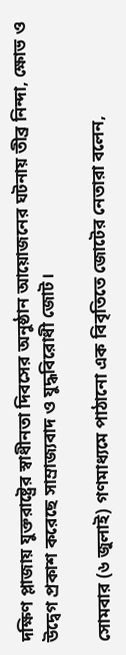দক্ষিণ প্লাজায় যুক্তরাষ্ট্রের স্বাধীনতা দিবসের অনুষ্ঠান আয়োজনের ঘটনায় তীব্র নিন্দা, ক্ষোভ ও উদ্বেগ প্রকাশ করেছে সাম্রাজ্যবাদ ও যুদ্ধবিরোধী জোট।

সোমবার (৬ জুলাই) গণমাধ্যমে পাঠানো এক বিবৃতিতে জোটের নেতারা বলেন,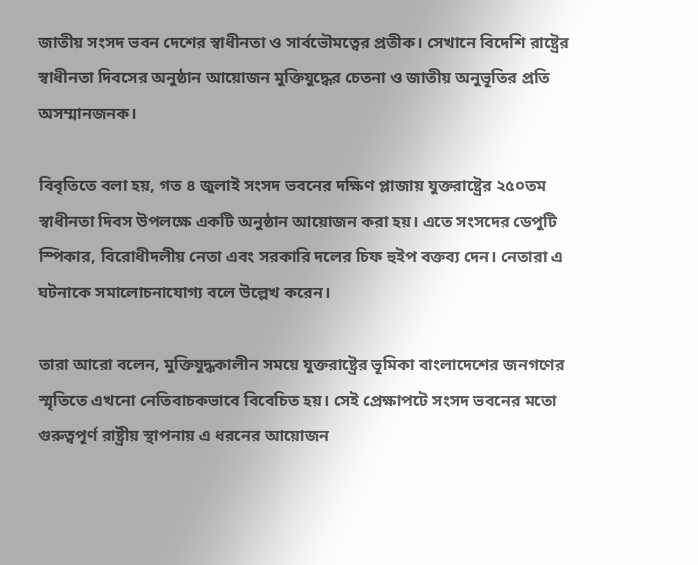জাতীয় সংসদ ভবন দেশের স্বাধীনতা ও সার্বভৌমত্বের প্রতীক। সেখানে বিদেশি রাষ্ট্রের স্বাধীনতা দিবসের অনুষ্ঠান আয়োজন মুক্তিযুদ্ধের চেতনা ও জাতীয় অনুভূতির প্রতি অসম্মানজনক।

বিবৃতিতে বলা হয়, গত ৪ জুলাই সংসদ ভবনের দক্ষিণ প্লাজায় যুক্তরাষ্ট্রের ২৫০তম স্বাধীনতা দিবস উপলক্ষে একটি অনুষ্ঠান আয়োজন করা হয়। এতে সংসদের ডেপুটি স্পিকার, বিরোধীদলীয় নেতা এবং সরকারি দলের চিফ হুইপ বক্তব্য দেন। নেতারা এ ঘটনাকে সমালোচনাযোগ্য বলে উল্লেখ করেন।

তারা আরো বলেন, মুক্তিযুদ্ধকালীন সময়ে যুক্তরাষ্ট্রের ভূমিকা বাংলাদেশের জনগণের স্মৃতিতে এখনো নেতিবাচকভাবে বিবেচিত হয়। সেই প্রেক্ষাপটে সংসদ ভবনের মতো গুরুত্বপূর্ণ রাষ্ট্রীয় স্থাপনায় এ ধরনের আয়োজন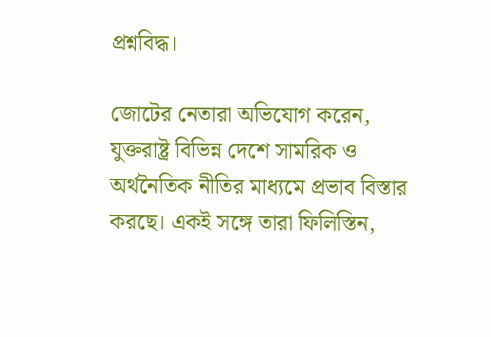প্রশ্নবিদ্ধ।

জোটের নেতারা অভিযোগ করেন, যুক্তরাষ্ট্র বিভিন্ন দেশে সামরিক ও অর্থনৈতিক নীতির মাধ্যমে প্রভাব বিস্তার করছে। একই সঙ্গে তারা ফিলিস্তিন,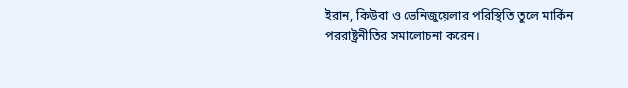ইরান, কিউবা ও ভেনিজুয়েলার পরিস্থিতি তুলে মার্কিন পররাষ্ট্রনীতির সমালোচনা করেন।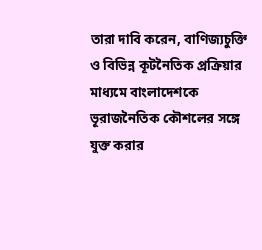তারা দাবি করেন, বাণিজ্যচুক্তি ও বিভিন্ন কূটনৈতিক প্রক্রিয়ার মাধ্যমে বাংলাদেশকে ভূরাজনৈতিক কৌশলের সঙ্গে যুক্ত করার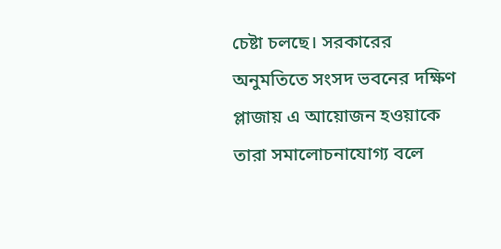চেষ্টা চলছে। সরকারের অনুমতিতে সংসদ ভবনের দক্ষিণ প্লাজায় এ আয়োজন হওয়াকে তারা সমালোচনাযোগ্য বলে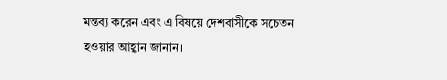মন্তব্য করেন এবং এ বিষয়ে দেশবাসীকে সচেতন হওয়ার আহ্বান জানান।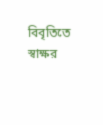বিবৃতিতে স্বাক্ষর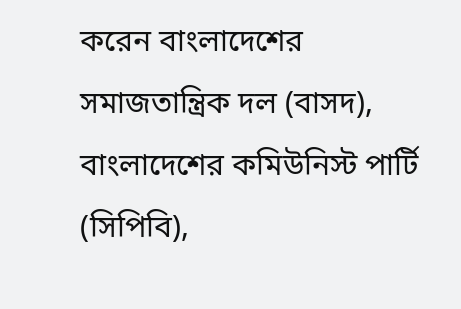করেন বাংলাদেশের সমাজতান্ত্রিক দল (বাসদ), বাংলাদেশের কমিউনিস্ট পার্টি (সিপিবি),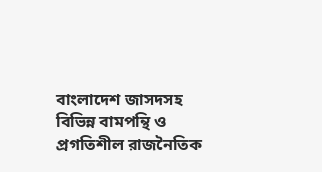বাংলাদেশ জাসদসহ বিভিন্ন বামপন্থি ও প্রগতিশীল রাজনৈতিক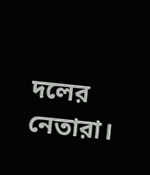দলের নেতারা।